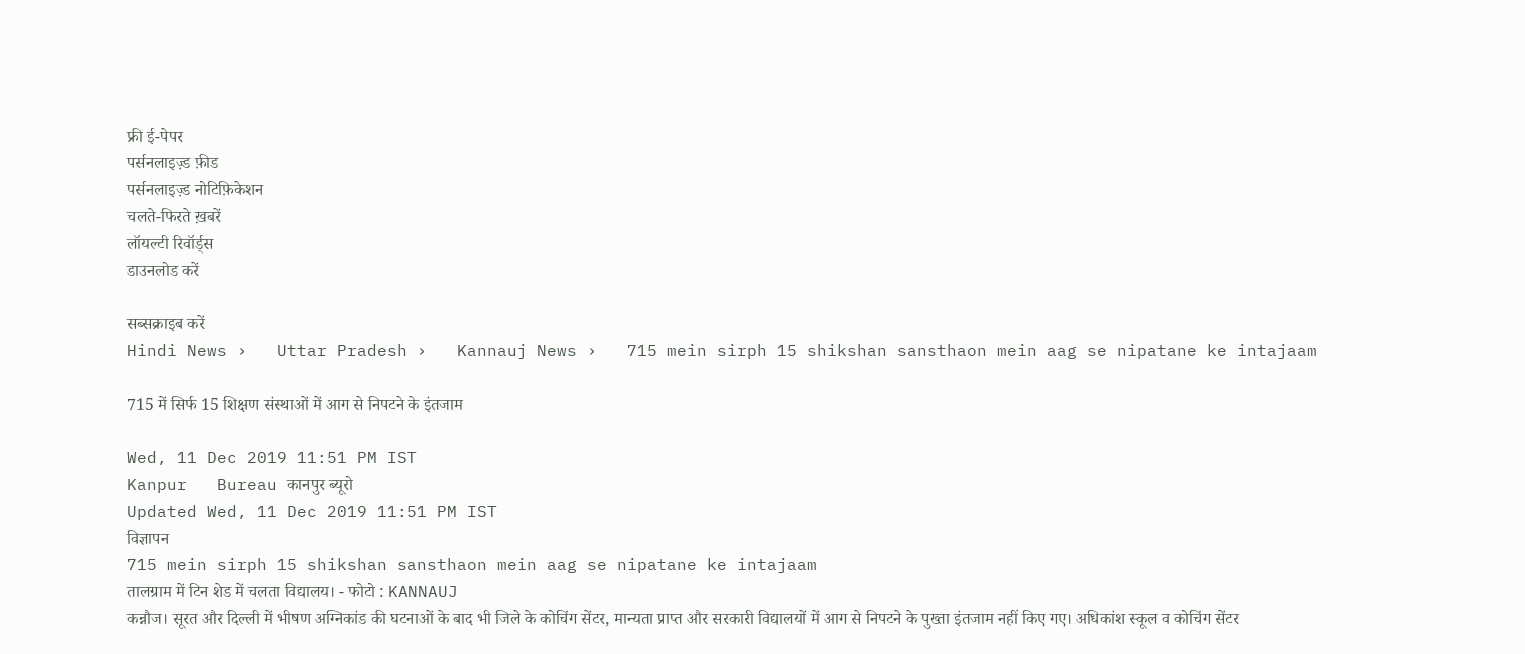फ्री ई-पेपर
पर्सनलाइज़्ड फ़ीड
पर्सनलाइज़्ड नोटिफ़िकेशन
चलते-फिरते ख़बरें
लॉयल्टी रिवॉर्ड्स
डाउनलोड करें

सब्सक्राइब करें
Hindi News ›   Uttar Pradesh ›   Kannauj News ›   715 mein sirph 15 shikshan sansthaon mein aag se nipatane ke intajaam

715 में सिर्फ 15 शिक्षण संस्थाओं में आग से निपटने के इंतजाम

Wed, 11 Dec 2019 11:51 PM IST
Kanpur   Bureau कानपुर ब्यूरो
Updated Wed, 11 Dec 2019 11:51 PM IST
विज्ञापन
715 mein sirph 15 shikshan sansthaon mein aag se nipatane ke intajaam
तालग्राम में टिन शेड में चलता विद्यालय। - फोटो : KANNAUJ
कन्नौज। सूरत और दिल्ली में भीषण अग्निकांड की घटनाओं के बाद भी जिले के कोचिंग सेंटर, मान्यता प्राप्त और सरकारी विद्यालयों में आग से निपटने के पुख्ता इंतजाम नहीं किए गए। अधिकांश स्कूल व कोचिंग सेंटर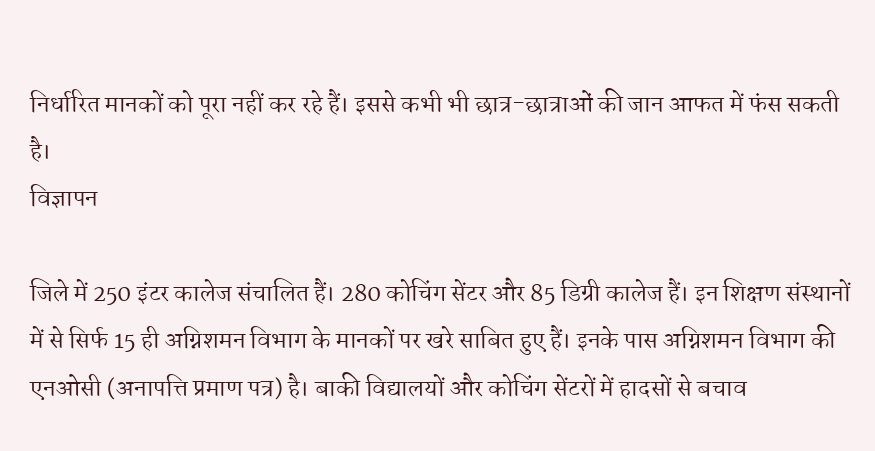निर्धारित मानकों को पूरा नहीं कर रहे हैं। इससे कभी भी छात्र-छात्राओं की जान आफत में फंस सकती है।
विज्ञापन

जिले में 250 इंटर कालेज संचालित हैं। 280 कोचिंग सेंटर और 85 डिग्री कालेज हैं। इन शिक्षण संस्थानों में से सिर्फ 15 ही अग्निशमन विभाग के मानकों पर खरे साबित हुए हैं। इनके पास अग्निशमन विभाग की एनओसी (अनापत्ति प्रमाण पत्र) है। बाकी विद्यालयों और कोचिंग सेंटरों में हादसों से बचाव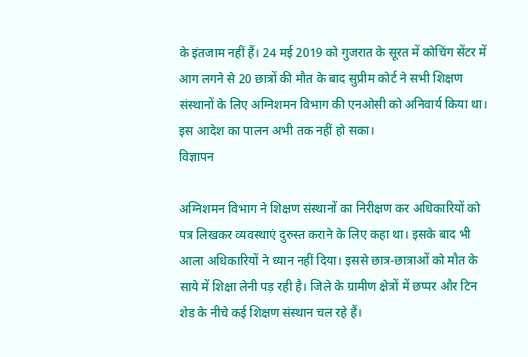के इंतजाम नहीं हैं। 24 मई 2019 को गुजरात के सूरत में कोचिंग सेंटर में आग लगने से 20 छात्रों की मौत के बाद सुप्रीम कोर्ट ने सभी शिक्षण संस्थानों के लिए अग्निशमन विभाग की एनओसी को अनिवार्य किया था। इस आदेश का पालन अभी तक नहीं हो सका।
विज्ञापन

अग्निशमन विभाग ने शिक्षण संस्थानों का निरीक्षण कर अधिकारियों को पत्र लिखकर व्यवस्थाएं दुरुस्त कराने के लिए कहा था। इसके बाद भी आला अधिकारियों ने ध्यान नहीं दिया। इससे छात्र-छात्राओं को मौत के साये में शिक्षा लेनी पड़ रही है। जिले के ग्रामीण क्षेत्रों में छप्पर और टिन शेड के नीचे कई शिक्षण संस्थान चल रहे हैं।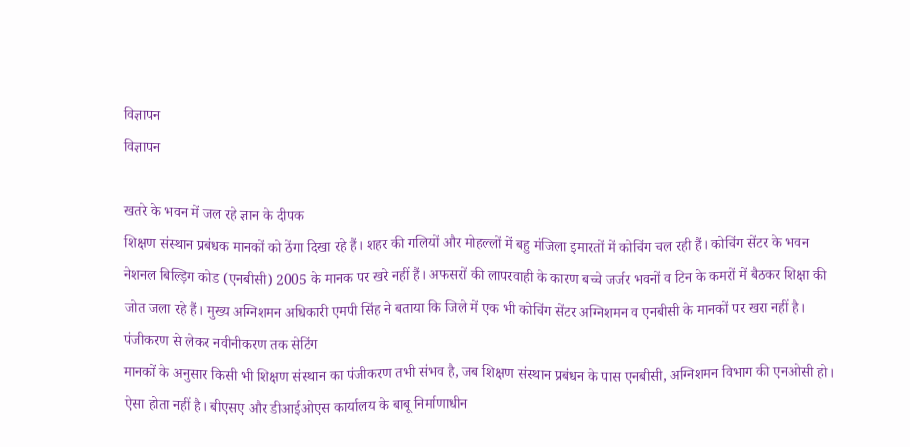विज्ञापन
विज्ञापन

खतरे के भवन में जल रहे ज्ञान के दीपक
शिक्षण संस्थान प्रबंधक मानकों को ठेंगा दिखा रहे हैं। शहर की गलियों और मोहल्लों में बहु मंजिला इमारतों में कोचिंग चल रही हैं। कोचिंग सेंटर के भवन नेशनल बिल्ड़िग कोड (एनबीसी) 2005 के मानक पर खरे नहीं हैं। अफसरों की लापरवाही के कारण बच्चे जर्जर भवनों व टिन के कमरों में बैठकर शिक्षा की जोत जला रहे हैं। मुख्य अग्निशमन अधिकारी एमपी सिंह ने बताया कि जिले में एक भी कोचिंग सेंटर अग्निशमन व एनबीसी के मानकों पर खरा नहीं है।
पंजीकरण से लेकर नवीनीकरण तक सेटिंग
मानकों के अनुसार किसी भी शिक्षण संस्थान का पंजीकरण तभी संभव है, जब शिक्षण संस्थान प्रबंधन के पास एनबीसी, अग्निशमन विभाग की एनओसी हो। ऐसा होता नहीं है। बीएसए और डीआईओएस कार्यालय के बाबू निर्माणाधीन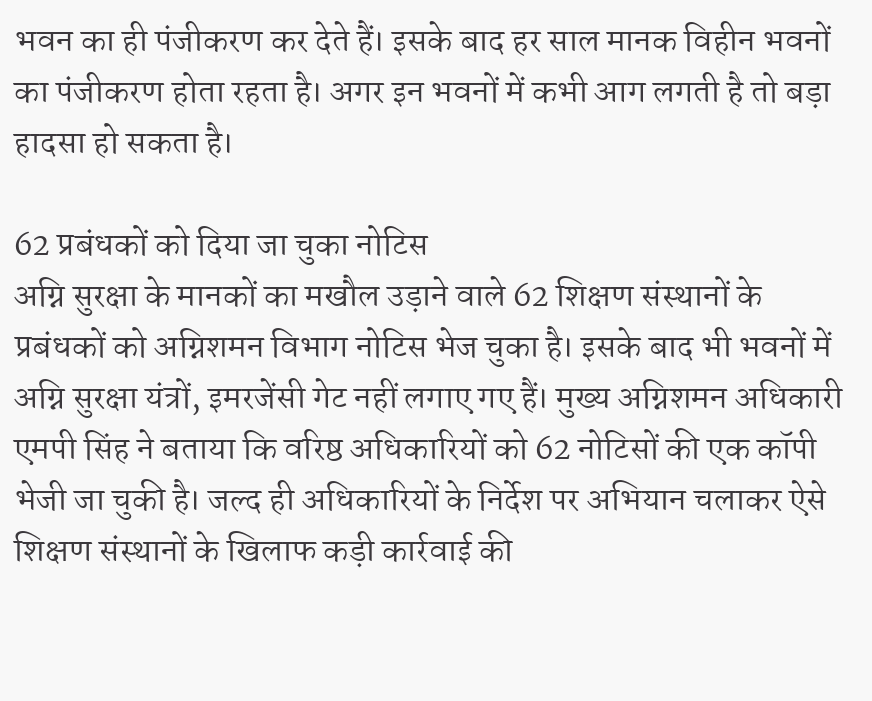भवन का ही पंजीकरण कर देते हैं। इसके बाद हर साल मानक विहीन भवनों का पंजीकरण होता रहता है। अगर इन भवनों में कभी आग लगती है तो बड़ा हादसा हो सकता है।

62 प्रबंधकों को दिया जा चुका नोटिस
अग्नि सुरक्षा के मानकों का मखौल उड़ाने वाले 62 शिक्षण संस्थानों के प्रबंधकों को अग्निशमन विभाग नोटिस भेज चुका है। इसके बाद भी भवनों में अग्नि सुरक्षा यंत्रों, इमरजेंसी गेट नहीं लगाए गए हैं। मुख्य अग्निशमन अधिकारी एमपी सिंह ने बताया कि वरिष्ठ अधिकारियों को 62 नोटिसों की एक कॉपी भेजी जा चुकी है। जल्द ही अधिकारियों के निर्देश पर अभियान चलाकर ऐसे शिक्षण संस्थानों के खिलाफ कड़ी कार्रवाई की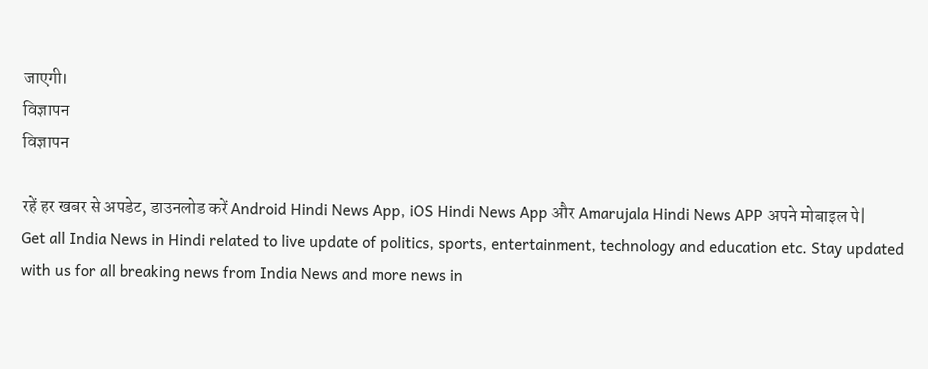जाएगी।
विज्ञापन
विज्ञापन

रहें हर खबर से अपडेट, डाउनलोड करें Android Hindi News App, iOS Hindi News App और Amarujala Hindi News APP अपने मोबाइल पे|
Get all India News in Hindi related to live update of politics, sports, entertainment, technology and education etc. Stay updated with us for all breaking news from India News and more news in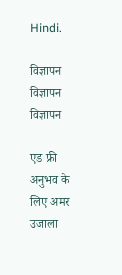Hindi.

विज्ञापन
विज्ञापन
विज्ञापन

एड फ्री अनुभव के लिए अमर उजाला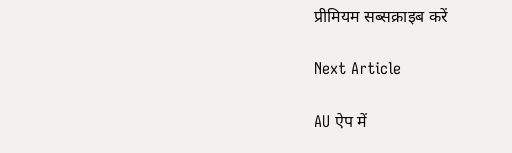प्रीमियम सब्सक्राइब करें

Next Article

AU ऐप में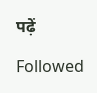पढ़ें

Followed